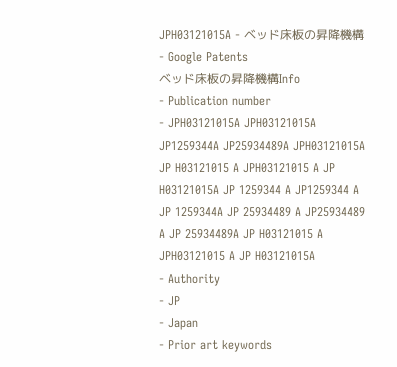JPH03121015A - ベッド床板の昇降機構 - Google Patents
ベッド床板の昇降機構Info
- Publication number
- JPH03121015A JPH03121015A JP1259344A JP25934489A JPH03121015A JP H03121015 A JPH03121015 A JP H03121015A JP 1259344 A JP1259344 A JP 1259344A JP 25934489 A JP25934489 A JP 25934489A JP H03121015 A JPH03121015 A JP H03121015A
- Authority
- JP
- Japan
- Prior art keywords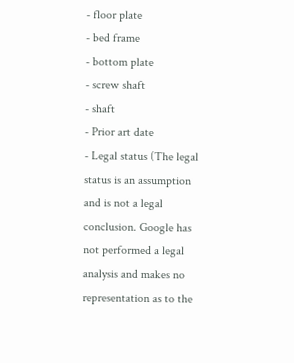- floor plate
- bed frame
- bottom plate
- screw shaft
- shaft
- Prior art date
- Legal status (The legal status is an assumption and is not a legal conclusion. Google has not performed a legal analysis and makes no representation as to the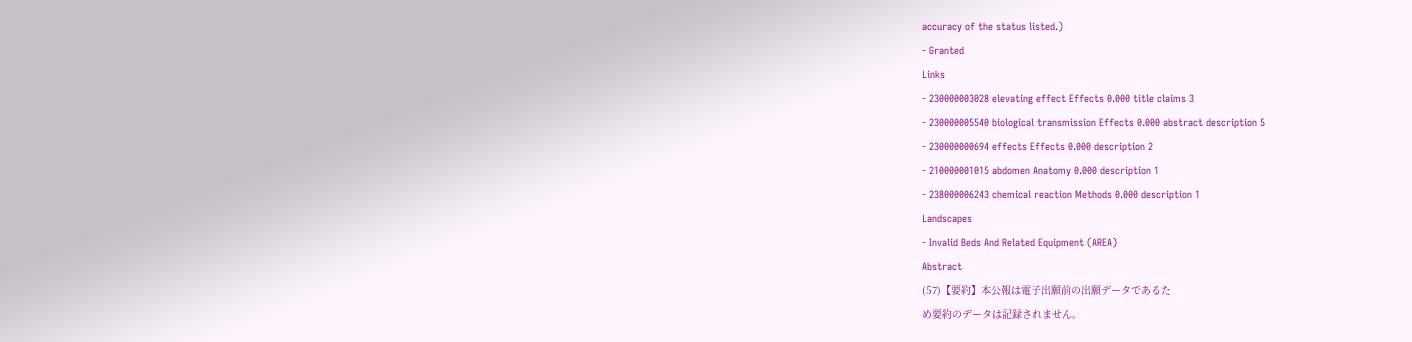accuracy of the status listed.)
- Granted
Links
- 230000003028 elevating effect Effects 0.000 title claims 3
- 230000005540 biological transmission Effects 0.000 abstract description 5
- 230000000694 effects Effects 0.000 description 2
- 210000001015 abdomen Anatomy 0.000 description 1
- 238000006243 chemical reaction Methods 0.000 description 1
Landscapes
- Invalid Beds And Related Equipment (AREA)
Abstract
(57)【要約】本公報は電子出願前の出願データであるた
め要約のデータは記録されません。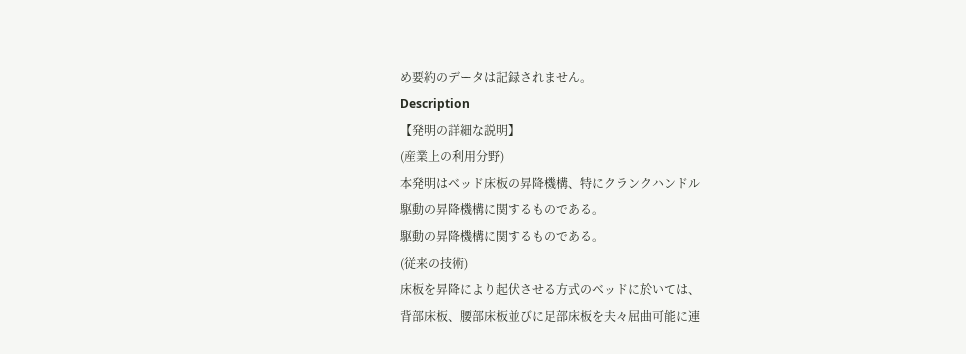め要約のデータは記録されません。
Description
【発明の詳細な説明】
(産業上の利用分野)
本発明はベッド床板の昇降機構、特にクランクハンドル
駆動の昇降機構に関するものである。
駆動の昇降機構に関するものである。
(従来の技術)
床板を昇降により起伏させる方式のベッドに於いては、
背部床板、腰部床板並びに足部床板を夫々屈曲可能に連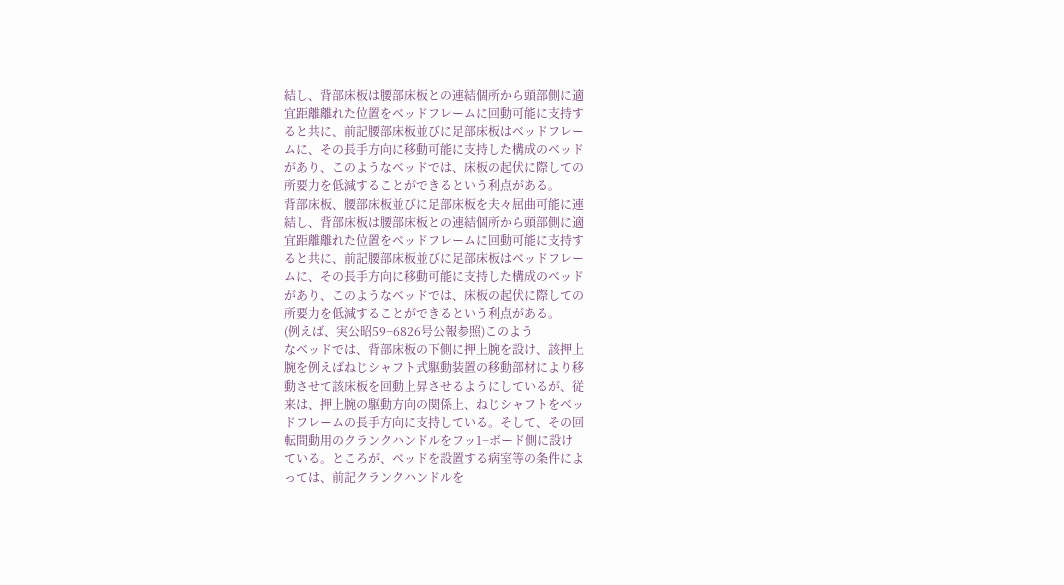結し、背部床板は腰部床板との連結個所から頭部側に適
宜距離離れた位置をベッドフレームに回動可能に支持す
ると共に、前記腰部床板並びに足部床板はベッドフレー
ムに、その長手方向に移動可能に支持した構成のベッド
があり、このようなベッドでは、床板の起伏に際しての
所要力を低減することができるという利点がある。
背部床板、腰部床板並びに足部床板を夫々屈曲可能に連
結し、背部床板は腰部床板との連結個所から頭部側に適
宜距離離れた位置をベッドフレームに回動可能に支持す
ると共に、前記腰部床板並びに足部床板はベッドフレー
ムに、その長手方向に移動可能に支持した構成のベッド
があり、このようなベッドでは、床板の起伏に際しての
所要力を低減することができるという利点がある。
(例えば、実公昭59−6826号公報参照)このよう
なベッドでは、背部床板の下側に押上腕を設け、該押上
腕を例えばねじシャフト式駆動装置の移動部材により移
動させて該床板を回動上昇させるようにしているが、従
来は、押上腕の駆動方向の関係上、ねじシャフトをベッ
ドフレームの長手方向に支持している。そして、その回
転間動用のクランクハンドルをフッ1−ボード側に設け
ている。ところが、ベッドを設置する病室等の条件によ
っては、前記クランクハンドルを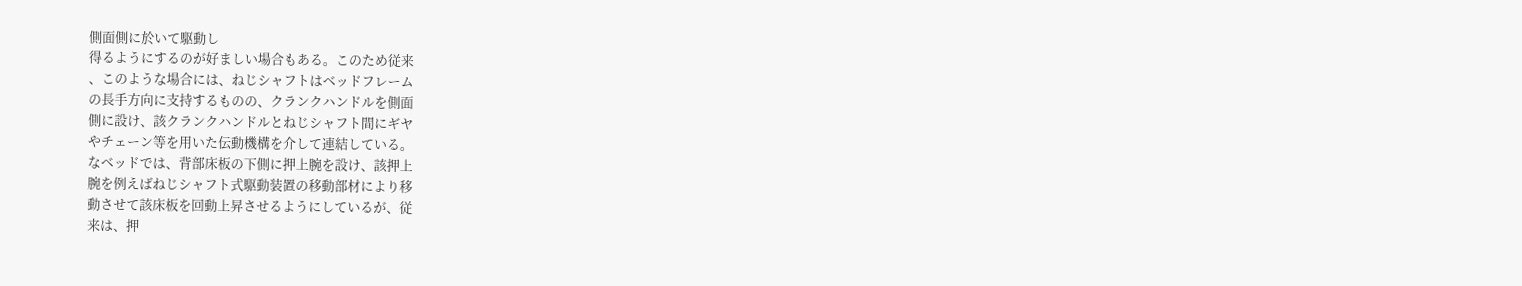側面側に於いて駆動し
得るようにするのが好ましい場合もある。このため従来
、このような場合には、ねじシャフトはベッドフレーム
の長手方向に支持するものの、クランクハンドルを側面
側に設け、該クランクハンドルとねじシャフト間にギヤ
やチェーン等を用いた伝動機構を介して連結している。
なベッドでは、背部床板の下側に押上腕を設け、該押上
腕を例えばねじシャフト式駆動装置の移動部材により移
動させて該床板を回動上昇させるようにしているが、従
来は、押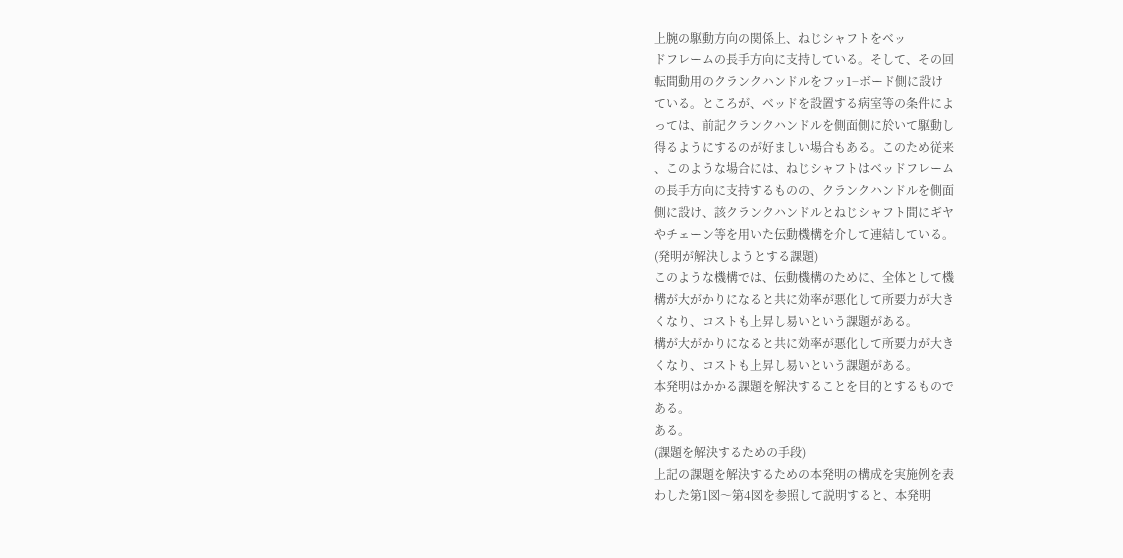上腕の駆動方向の関係上、ねじシャフトをベッ
ドフレームの長手方向に支持している。そして、その回
転間動用のクランクハンドルをフッ1−ボード側に設け
ている。ところが、ベッドを設置する病室等の条件によ
っては、前記クランクハンドルを側面側に於いて駆動し
得るようにするのが好ましい場合もある。このため従来
、このような場合には、ねじシャフトはベッドフレーム
の長手方向に支持するものの、クランクハンドルを側面
側に設け、該クランクハンドルとねじシャフト間にギヤ
やチェーン等を用いた伝動機構を介して連結している。
(発明が解決しようとする課題)
このような機構では、伝動機構のために、全体として機
構が大がかりになると共に効率が悪化して所要力が大き
くなり、コストも上昇し易いという課題がある。
構が大がかりになると共に効率が悪化して所要力が大き
くなり、コストも上昇し易いという課題がある。
本発明はかかる課題を解決することを目的とするもので
ある。
ある。
(課題を解決するための手段)
上記の課題を解決するための本発明の構成を実施例を表
わした第1図〜第4図を参照して説明すると、本発明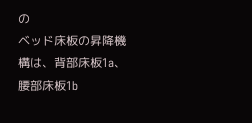の
ベッド床板の昇降機構は、背部床板1a、腰部床板1b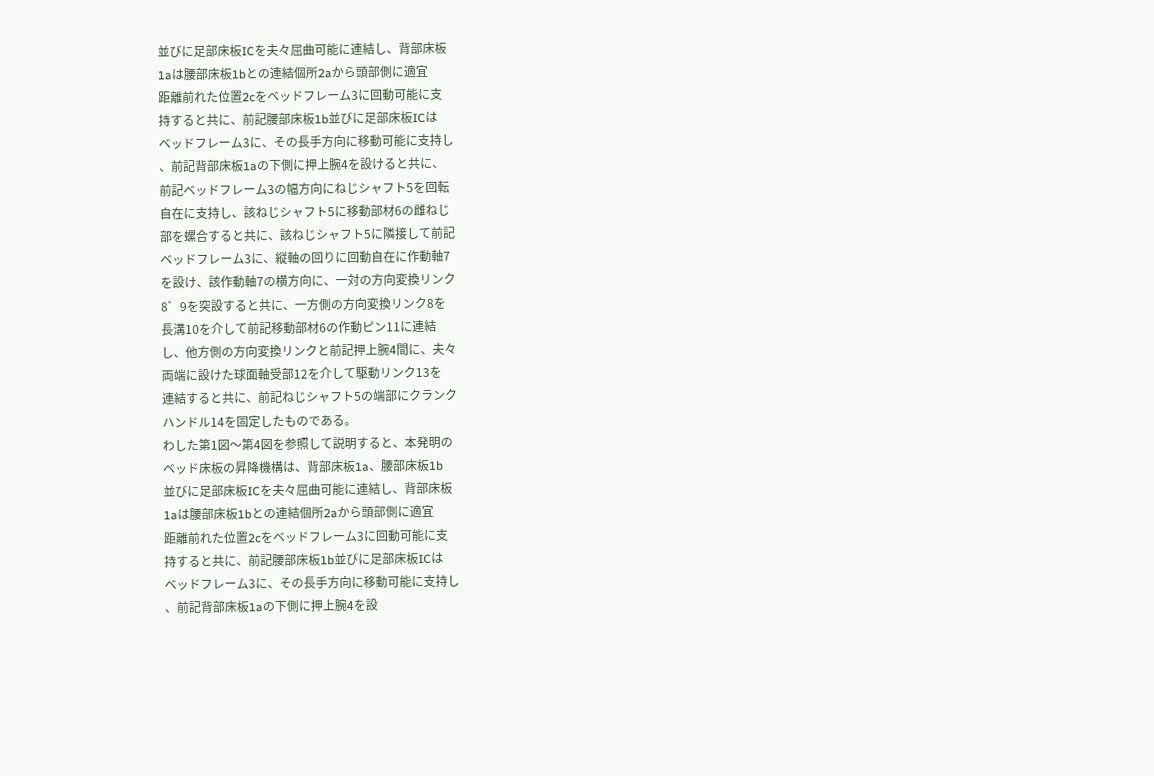並びに足部床板ICを夫々屈曲可能に連結し、背部床板
1aは腰部床板1bとの連結個所2aから頭部側に適宜
距離前れた位置2cをベッドフレーム3に回動可能に支
持すると共に、前記腰部床板1b並びに足部床板ICは
ベッドフレーム3に、その長手方向に移動可能に支持し
、前記背部床板1aの下側に押上腕4を設けると共に、
前記ベッドフレーム3の幅方向にねじシャフト5を回転
自在に支持し、該ねじシャフト5に移動部材6の雌ねじ
部を螺合すると共に、該ねじシャフト5に隣接して前記
ベッドフレーム3に、縦軸の回りに回動自在に作動軸7
を設け、該作動軸7の横方向に、一対の方向変換リンク
8゜9を突設すると共に、一方側の方向変換リンク8を
長溝10を介して前記移動部材6の作動ピン11に連結
し、他方側の方向変換リンクと前記押上腕4間に、夫々
両端に設けた球面軸受部12を介して駆動リンク13を
連結すると共に、前記ねじシャフト5の端部にクランク
ハンドル14を固定したものである。
わした第1図〜第4図を参照して説明すると、本発明の
ベッド床板の昇降機構は、背部床板1a、腰部床板1b
並びに足部床板ICを夫々屈曲可能に連結し、背部床板
1aは腰部床板1bとの連結個所2aから頭部側に適宜
距離前れた位置2cをベッドフレーム3に回動可能に支
持すると共に、前記腰部床板1b並びに足部床板ICは
ベッドフレーム3に、その長手方向に移動可能に支持し
、前記背部床板1aの下側に押上腕4を設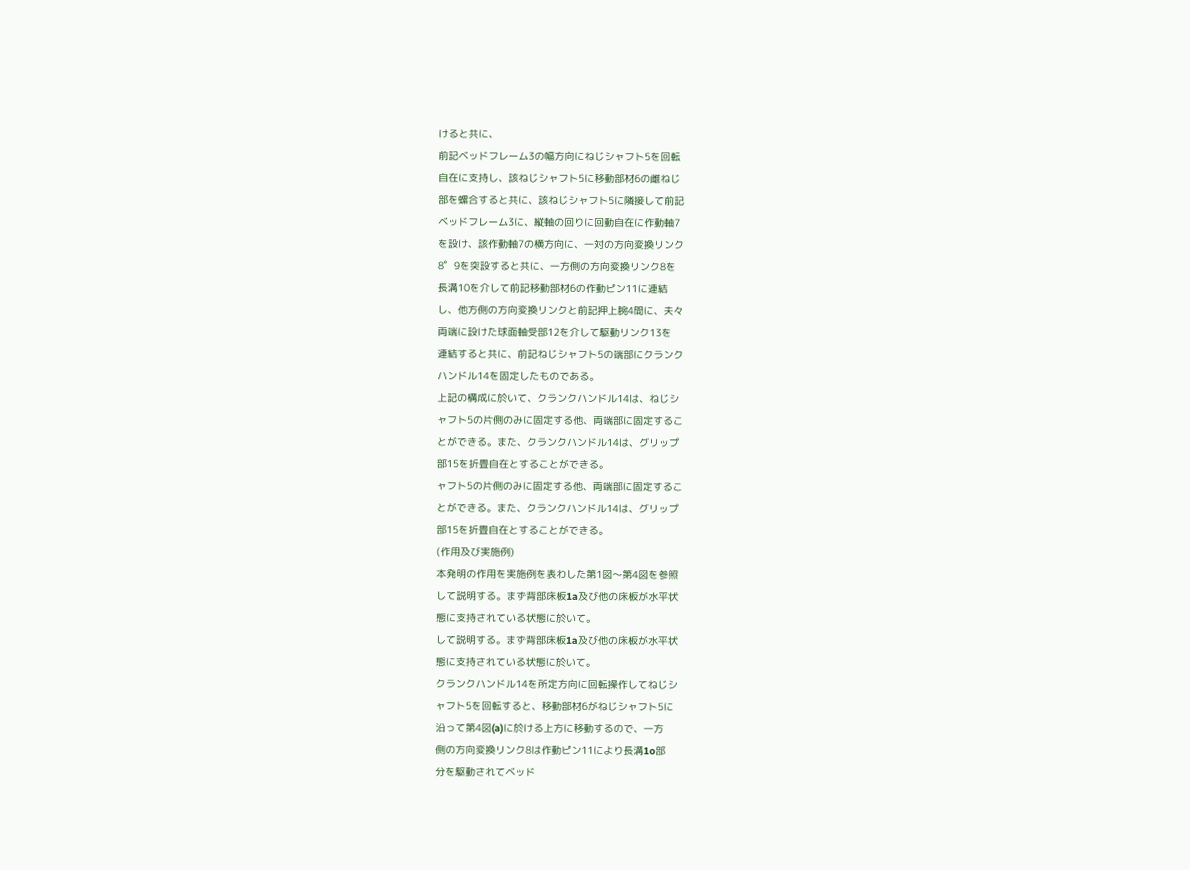けると共に、
前記ベッドフレーム3の幅方向にねじシャフト5を回転
自在に支持し、該ねじシャフト5に移動部材6の雌ねじ
部を螺合すると共に、該ねじシャフト5に隣接して前記
ベッドフレーム3に、縦軸の回りに回動自在に作動軸7
を設け、該作動軸7の横方向に、一対の方向変換リンク
8゜9を突設すると共に、一方側の方向変換リンク8を
長溝10を介して前記移動部材6の作動ピン11に連結
し、他方側の方向変換リンクと前記押上腕4間に、夫々
両端に設けた球面軸受部12を介して駆動リンク13を
連結すると共に、前記ねじシャフト5の端部にクランク
ハンドル14を固定したものである。
上記の構成に於いて、クランクハンドル14は、ねじシ
ャフト5の片側のみに固定する他、両端部に固定するこ
とができる。また、クランクハンドル14は、グリップ
部15を折畳自在とすることができる。
ャフト5の片側のみに固定する他、両端部に固定するこ
とができる。また、クランクハンドル14は、グリップ
部15を折畳自在とすることができる。
(作用及び実施例)
本発明の作用を実施例を表わした第1図〜第4図を参照
して説明する。まず背部床板1a及び他の床板が水平状
態に支持されている状態に於いて。
して説明する。まず背部床板1a及び他の床板が水平状
態に支持されている状態に於いて。
クランクハンドル14を所定方向に回転操作してねじシ
ャフト5を回転すると、移動部材6がねじシャフト5に
沿って第4図(a)に於ける上方に移動するので、一方
側の方向変換リンク8は作動ピン11により長溝1o部
分を駆動されてベッド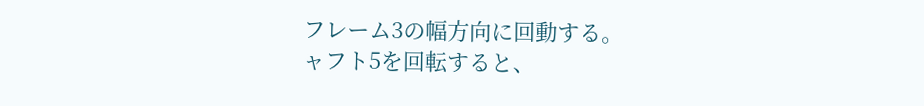フレーム3の幅方向に回動する。
ャフト5を回転すると、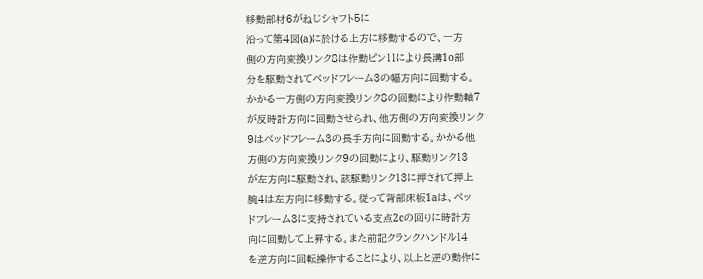移動部材6がねじシャフト5に
沿って第4図(a)に於ける上方に移動するので、一方
側の方向変換リンク8は作動ピン11により長溝1o部
分を駆動されてベッドフレーム3の幅方向に回動する。
かかる一方側の方向変換リンク8の回動により作動軸7
が反時計方向に回動させられ、他方側の方向変換リンク
9はベッドフレーム3の長手方向に回動する。かかる他
方側の方向変換リンク9の回動により、駆動リンク13
が左方向に駆動され、該駆動リンク13に押されて押上
腕4は左方向に移動する。従って背部床板1aは、ベッ
ドフレーム3に支持されている支点2cの回りに時計方
向に回動して上昇する。また前記クランクハンドル14
を逆方向に回転操作することにより、以上と逆の動作に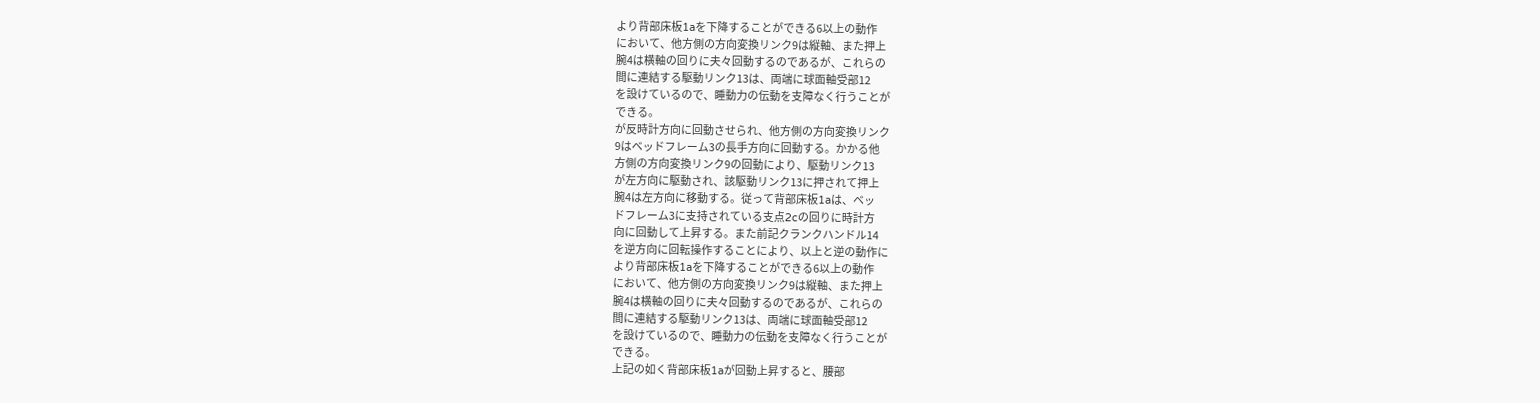より背部床板1aを下降することができる6以上の動作
において、他方側の方向変換リンク9は縦軸、また押上
腕4は横軸の回りに夫々回動するのであるが、これらの
間に連結する駆動リンク13は、両端に球面軸受部12
を設けているので、睡動力の伝動を支障なく行うことが
できる。
が反時計方向に回動させられ、他方側の方向変換リンク
9はベッドフレーム3の長手方向に回動する。かかる他
方側の方向変換リンク9の回動により、駆動リンク13
が左方向に駆動され、該駆動リンク13に押されて押上
腕4は左方向に移動する。従って背部床板1aは、ベッ
ドフレーム3に支持されている支点2cの回りに時計方
向に回動して上昇する。また前記クランクハンドル14
を逆方向に回転操作することにより、以上と逆の動作に
より背部床板1aを下降することができる6以上の動作
において、他方側の方向変換リンク9は縦軸、また押上
腕4は横軸の回りに夫々回動するのであるが、これらの
間に連結する駆動リンク13は、両端に球面軸受部12
を設けているので、睡動力の伝動を支障なく行うことが
できる。
上記の如く背部床板1aが回動上昇すると、腰部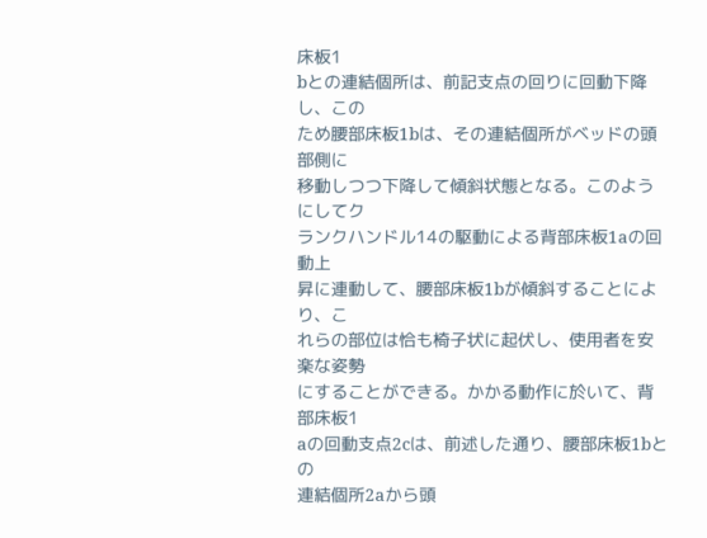床板1
bとの連結個所は、前記支点の回りに回動下降し、この
ため腰部床板1bは、その連結個所がベッドの頭部側に
移動しつつ下降して傾斜状態となる。このようにしてク
ランクハンドル14の駆動による背部床板1aの回動上
昇に連動して、腰部床板1bが傾斜することにより、こ
れらの部位は恰も椅子状に起伏し、使用者を安楽な姿勢
にすることができる。かかる動作に於いて、背部床板1
aの回動支点2cは、前述した通り、腰部床板1bとの
連結個所2aから頭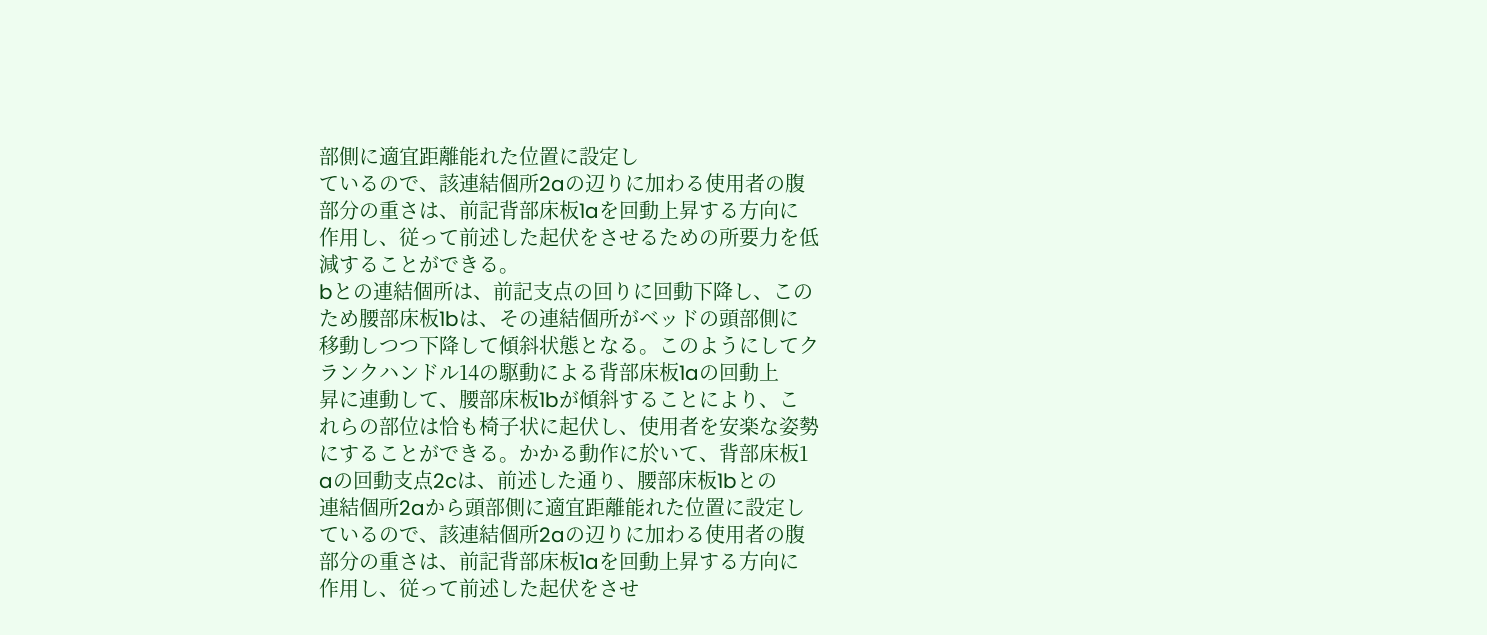部側に適宜距離能れた位置に設定し
ているので、該連結個所2aの辺りに加わる使用者の腹
部分の重さは、前記背部床板1aを回動上昇する方向に
作用し、従って前述した起伏をさせるための所要力を低
減することができる。
bとの連結個所は、前記支点の回りに回動下降し、この
ため腰部床板1bは、その連結個所がベッドの頭部側に
移動しつつ下降して傾斜状態となる。このようにしてク
ランクハンドル14の駆動による背部床板1aの回動上
昇に連動して、腰部床板1bが傾斜することにより、こ
れらの部位は恰も椅子状に起伏し、使用者を安楽な姿勢
にすることができる。かかる動作に於いて、背部床板1
aの回動支点2cは、前述した通り、腰部床板1bとの
連結個所2aから頭部側に適宜距離能れた位置に設定し
ているので、該連結個所2aの辺りに加わる使用者の腹
部分の重さは、前記背部床板1aを回動上昇する方向に
作用し、従って前述した起伏をさせ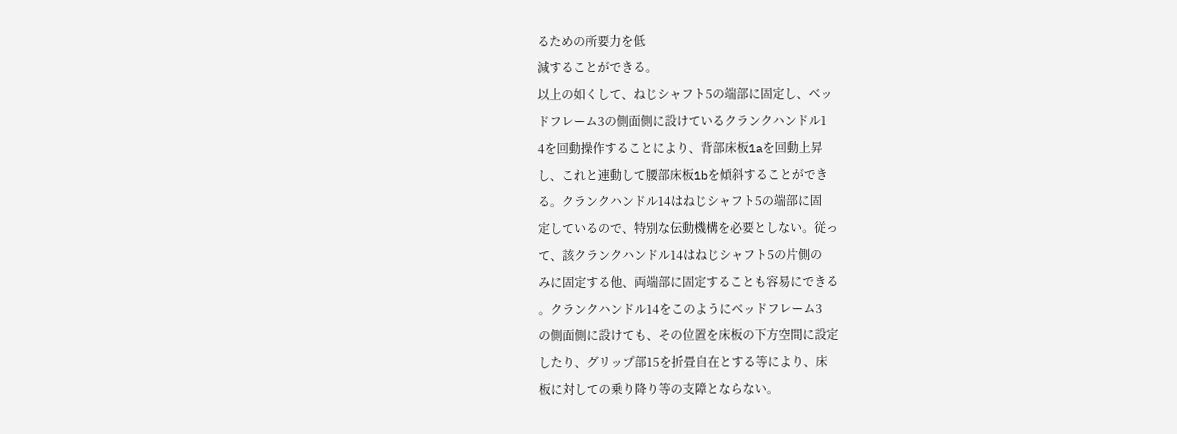るための所要力を低
減することができる。
以上の如くして、ねじシャフト5の端部に固定し、ベッ
ドフレーム3の側面側に設けているクランクハンドル1
4を回動操作することにより、背部床板1aを回動上昇
し、これと連動して腰部床板1bを傾斜することができ
る。クランクハンドル14はねじシャフト5の端部に固
定しているので、特別な伝動機構を必要としない。従っ
て、該クランクハンドル14はねじシャフト5の片側の
みに固定する他、両端部に固定することも容易にできる
。クランクハンドル14をこのようにベッドフレーム3
の側面側に設けても、その位置を床板の下方空間に設定
したり、グリップ部15を折畳自在とする等により、床
板に対しての乗り降り等の支障とならない。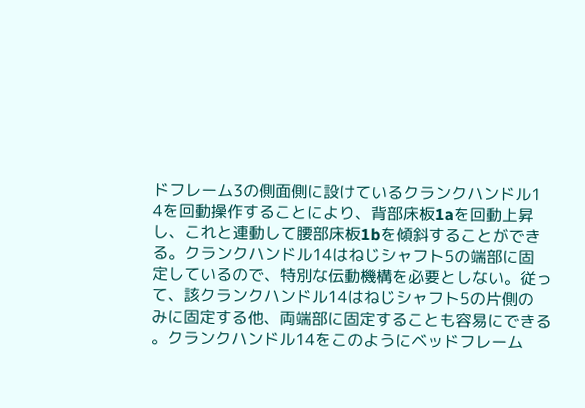ドフレーム3の側面側に設けているクランクハンドル1
4を回動操作することにより、背部床板1aを回動上昇
し、これと連動して腰部床板1bを傾斜することができ
る。クランクハンドル14はねじシャフト5の端部に固
定しているので、特別な伝動機構を必要としない。従っ
て、該クランクハンドル14はねじシャフト5の片側の
みに固定する他、両端部に固定することも容易にできる
。クランクハンドル14をこのようにベッドフレーム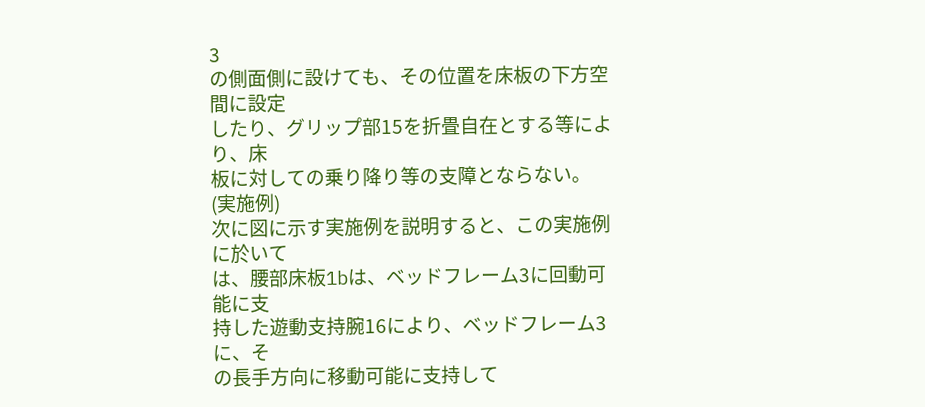3
の側面側に設けても、その位置を床板の下方空間に設定
したり、グリップ部15を折畳自在とする等により、床
板に対しての乗り降り等の支障とならない。
(実施例)
次に図に示す実施例を説明すると、この実施例に於いて
は、腰部床板1bは、ベッドフレーム3に回動可能に支
持した遊動支持腕16により、ベッドフレーム3に、そ
の長手方向に移動可能に支持して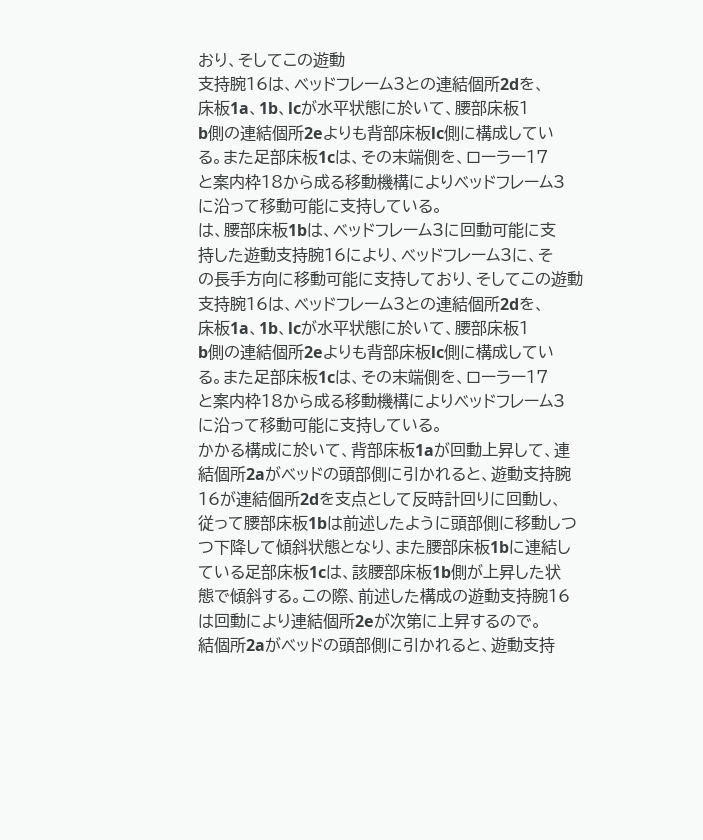おり、そしてこの遊動
支持腕16は、ベッドフレーム3との連結個所2dを、
床板1a、1b、lcが水平状態に於いて、腰部床板1
b側の連結個所2eよりも背部床板lc側に構成してい
る。また足部床板1cは、その末端側を、ローラー17
と案内枠18から成る移動機構によりベッドフレーム3
に沿って移動可能に支持している。
は、腰部床板1bは、ベッドフレーム3に回動可能に支
持した遊動支持腕16により、ベッドフレーム3に、そ
の長手方向に移動可能に支持しており、そしてこの遊動
支持腕16は、ベッドフレーム3との連結個所2dを、
床板1a、1b、lcが水平状態に於いて、腰部床板1
b側の連結個所2eよりも背部床板lc側に構成してい
る。また足部床板1cは、その末端側を、ローラー17
と案内枠18から成る移動機構によりベッドフレーム3
に沿って移動可能に支持している。
かかる構成に於いて、背部床板1aが回動上昇して、連
結個所2aがベッドの頭部側に引かれると、遊動支持腕
16が連結個所2dを支点として反時計回りに回動し、
従って腰部床板1bは前述したように頭部側に移動しつ
つ下降して傾斜状態となり、また腰部床板1bに連結し
ている足部床板1cは、該腰部床板1b側が上昇した状
態で傾斜する。この際、前述した構成の遊動支持腕16
は回動により連結個所2eが次第に上昇するので。
結個所2aがベッドの頭部側に引かれると、遊動支持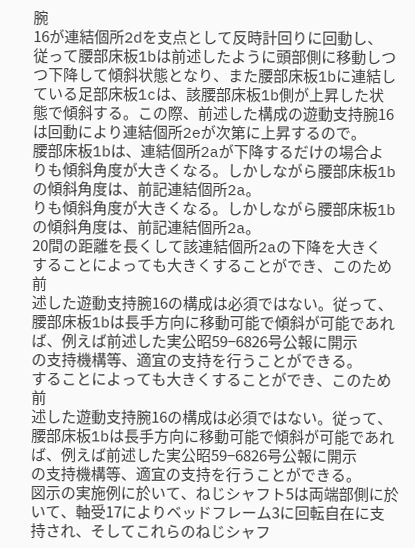腕
16が連結個所2dを支点として反時計回りに回動し、
従って腰部床板1bは前述したように頭部側に移動しつ
つ下降して傾斜状態となり、また腰部床板1bに連結し
ている足部床板1cは、該腰部床板1b側が上昇した状
態で傾斜する。この際、前述した構成の遊動支持腕16
は回動により連結個所2eが次第に上昇するので。
腰部床板1bは、連結個所2aが下降するだけの場合よ
りも傾斜角度が大きくなる。しかしながら腰部床板1b
の傾斜角度は、前記連結個所2a。
りも傾斜角度が大きくなる。しかしながら腰部床板1b
の傾斜角度は、前記連結個所2a。
20間の距離を長くして該連結個所2aの下降を大きく
することによっても大きくすることができ、このため前
述した遊動支持腕16の構成は必須ではない。従って、
腰部床板1bは長手方向に移動可能で傾斜が可能であれ
ば、例えば前述した実公昭59−6826号公報に開示
の支持機構等、適宜の支持を行うことができる。
することによっても大きくすることができ、このため前
述した遊動支持腕16の構成は必須ではない。従って、
腰部床板1bは長手方向に移動可能で傾斜が可能であれ
ば、例えば前述した実公昭59−6826号公報に開示
の支持機構等、適宜の支持を行うことができる。
図示の実施例に於いて、ねじシャフト5は両端部側に於
いて、軸受17によりベッドフレーム3に回転自在に支
持され、そしてこれらのねじシャフ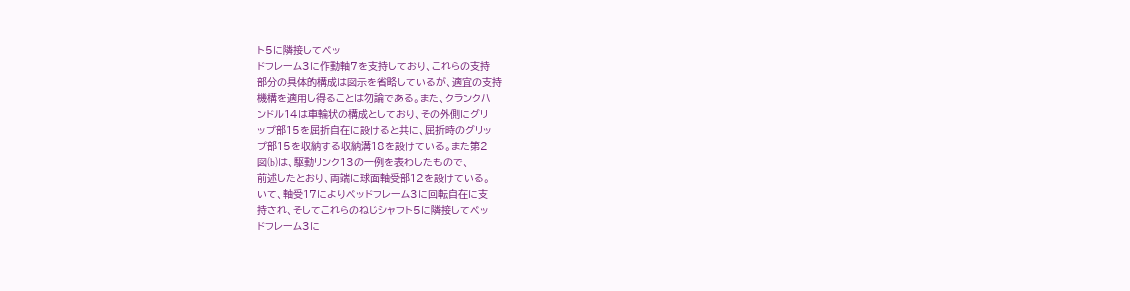ト5に隣接してベッ
ドフレーム3に作動軸7を支持しており、これらの支持
部分の具体的構成は図示を省略しているが、適宜の支持
機構を適用し得ることは勿論である。また、クランクハ
ンドル14は車輪状の構成としており、その外側にグリ
ップ部15を屈折自在に設けると共に、屈折時のグリッ
プ部15を収納する収納溝18を設けている。また第2
図(b)は、駆動リンク13の一例を表わしたもので、
前述したとおり、両端に球面軸受部12を設けている。
いて、軸受17によりベッドフレーム3に回転自在に支
持され、そしてこれらのねじシャフト5に隣接してベッ
ドフレーム3に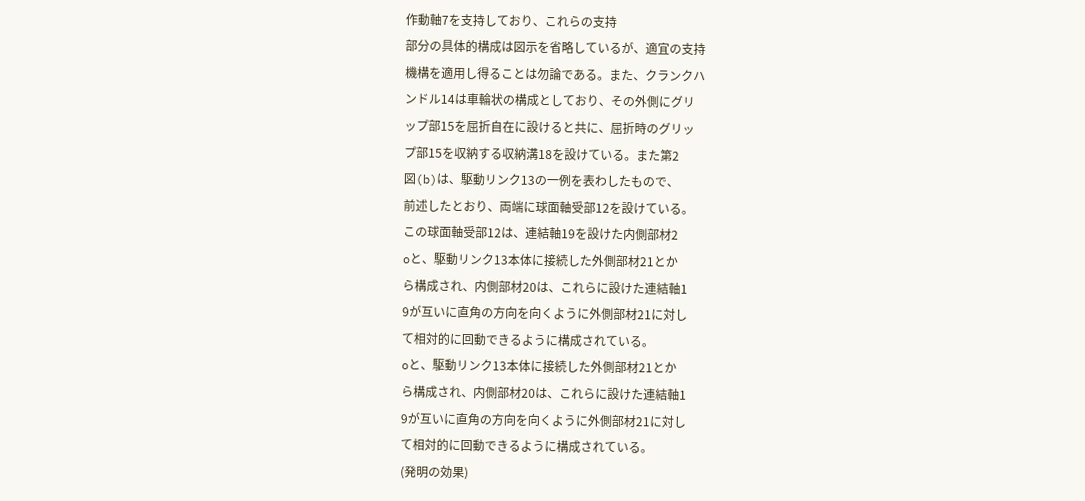作動軸7を支持しており、これらの支持
部分の具体的構成は図示を省略しているが、適宜の支持
機構を適用し得ることは勿論である。また、クランクハ
ンドル14は車輪状の構成としており、その外側にグリ
ップ部15を屈折自在に設けると共に、屈折時のグリッ
プ部15を収納する収納溝18を設けている。また第2
図(b)は、駆動リンク13の一例を表わしたもので、
前述したとおり、両端に球面軸受部12を設けている。
この球面軸受部12は、連結軸19を設けた内側部材2
oと、駆動リンク13本体に接続した外側部材21とか
ら構成され、内側部材20は、これらに設けた連結軸1
9が互いに直角の方向を向くように外側部材21に対し
て相対的に回動できるように構成されている。
oと、駆動リンク13本体に接続した外側部材21とか
ら構成され、内側部材20は、これらに設けた連結軸1
9が互いに直角の方向を向くように外側部材21に対し
て相対的に回動できるように構成されている。
(発明の効果)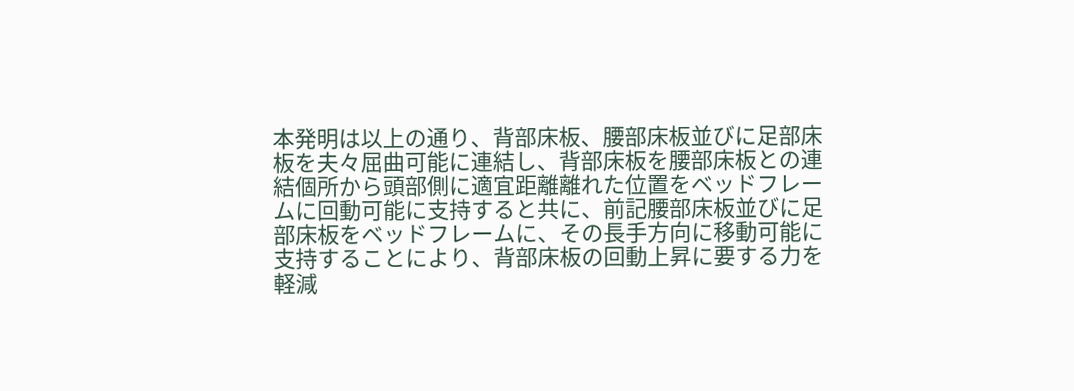本発明は以上の通り、背部床板、腰部床板並びに足部床
板を夫々屈曲可能に連結し、背部床板を腰部床板との連
結個所から頭部側に適宜距離離れた位置をベッドフレー
ムに回動可能に支持すると共に、前記腰部床板並びに足
部床板をベッドフレームに、その長手方向に移動可能に
支持することにより、背部床板の回動上昇に要する力を
軽減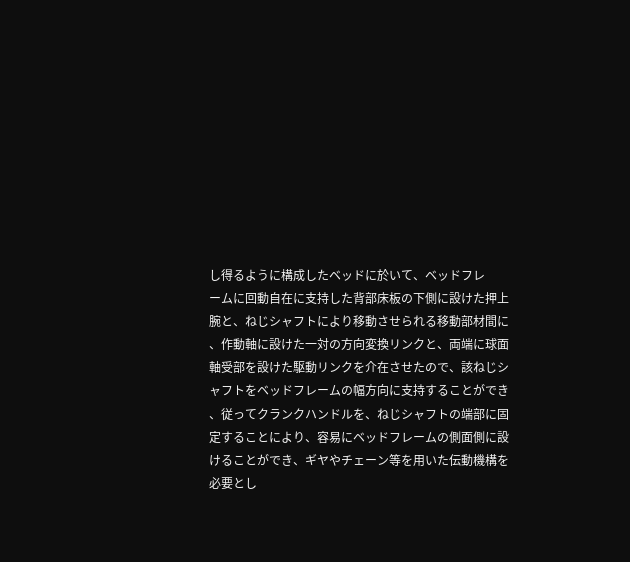し得るように構成したベッドに於いて、ベッドフレ
ームに回動自在に支持した背部床板の下側に設けた押上
腕と、ねじシャフトにより移動させられる移動部材間に
、作動軸に設けた一対の方向変換リンクと、両端に球面
軸受部を設けた駆動リンクを介在させたので、該ねじシ
ャフトをベッドフレームの幅方向に支持することができ
、従ってクランクハンドルを、ねじシャフトの端部に固
定することにより、容易にベッドフレームの側面側に設
けることができ、ギヤやチェーン等を用いた伝動機構を
必要とし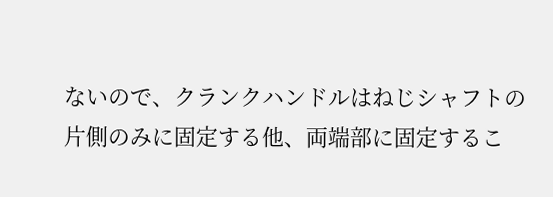ないので、クランクハンドルはねじシャフトの
片側のみに固定する他、両端部に固定するこ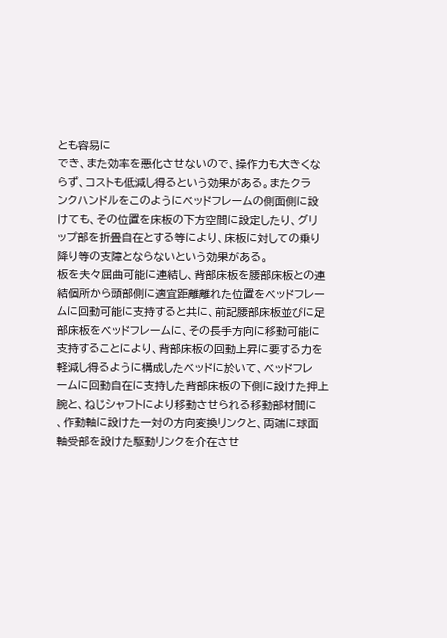とも容易に
でき、また効率を悪化させないので、操作力も大きくな
らず、コストも低減し得るという効果がある。またクラ
ンクハンドルをこのようにベッドフレームの側面側に設
けても、その位置を床板の下方空間に設定したり、グリ
ップ部を折畳自在とする等により、床板に対しての乗り
降り等の支障とならないという効果がある。
板を夫々屈曲可能に連結し、背部床板を腰部床板との連
結個所から頭部側に適宜距離離れた位置をベッドフレー
ムに回動可能に支持すると共に、前記腰部床板並びに足
部床板をベッドフレームに、その長手方向に移動可能に
支持することにより、背部床板の回動上昇に要する力を
軽減し得るように構成したベッドに於いて、ベッドフレ
ームに回動自在に支持した背部床板の下側に設けた押上
腕と、ねじシャフトにより移動させられる移動部材間に
、作動軸に設けた一対の方向変換リンクと、両端に球面
軸受部を設けた駆動リンクを介在させ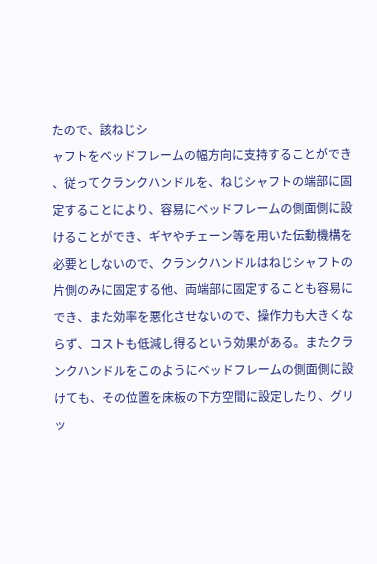たので、該ねじシ
ャフトをベッドフレームの幅方向に支持することができ
、従ってクランクハンドルを、ねじシャフトの端部に固
定することにより、容易にベッドフレームの側面側に設
けることができ、ギヤやチェーン等を用いた伝動機構を
必要としないので、クランクハンドルはねじシャフトの
片側のみに固定する他、両端部に固定することも容易に
でき、また効率を悪化させないので、操作力も大きくな
らず、コストも低減し得るという効果がある。またクラ
ンクハンドルをこのようにベッドフレームの側面側に設
けても、その位置を床板の下方空間に設定したり、グリ
ッ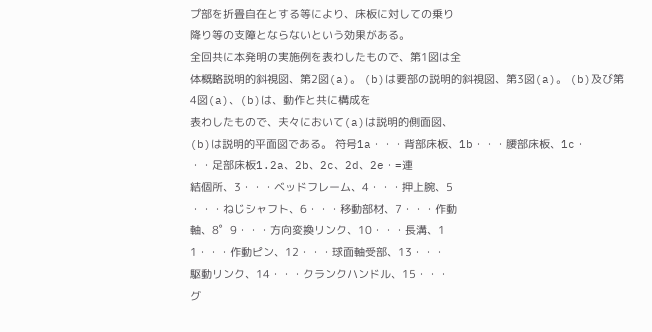プ部を折畳自在とする等により、床板に対しての乗り
降り等の支障とならないという効果がある。
全回共に本発明の実施例を表わしたもので、第1図は全
体概略説明的斜視図、第2図(a)。 (b)は要部の説明的斜視図、第3図(a)。 (b)及び第4図(a)、(b)は、動作と共に構成を
表わしたもので、夫々において(a)は説明的側面図、
(b)は説明的平面図である。 符号1a・・・背部床板、1b・・・腰部床板、1c・
・・足部床板1.2a、2b、2c、2d、2e・=連
結個所、3・・・ベッドフレーム、4・・・押上腕、5
・・・ねじシャフト、6・・・移動部材、7・・・作動
軸、8゜9・・・方向変換リンク、10・・・長溝、1
1・・・作動ピン、12・・・球面軸受部、13・・・
駆動リンク、14・・・クランクハンドル、15・・・
グ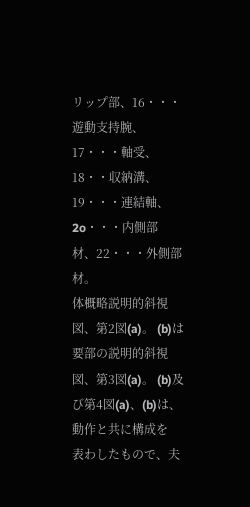リップ部、16・・・遊動支持腕、17・・・軸受、
18・・収納溝、19・・・連結軸、2o・・・内側部
材、22・・・外側部材。
体概略説明的斜視図、第2図(a)。 (b)は要部の説明的斜視図、第3図(a)。 (b)及び第4図(a)、(b)は、動作と共に構成を
表わしたもので、夫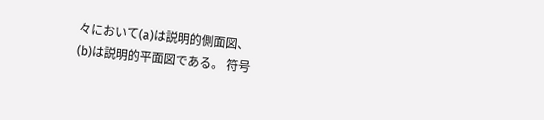々において(a)は説明的側面図、
(b)は説明的平面図である。 符号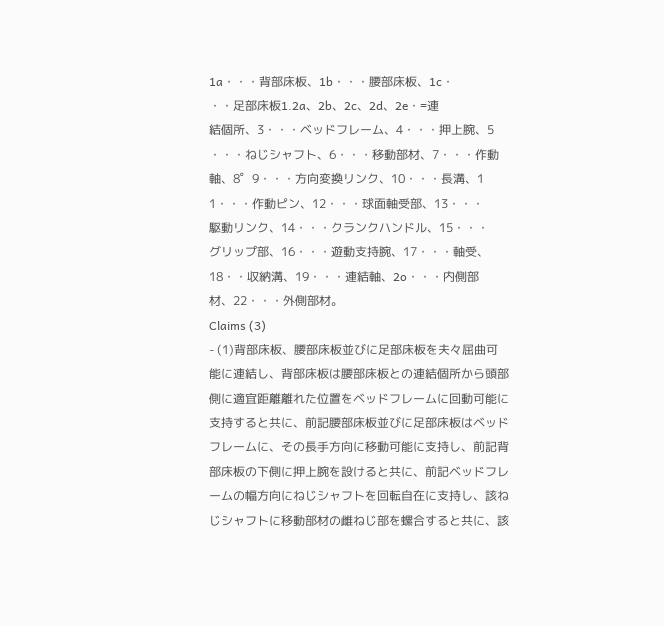1a・・・背部床板、1b・・・腰部床板、1c・
・・足部床板1.2a、2b、2c、2d、2e・=連
結個所、3・・・ベッドフレーム、4・・・押上腕、5
・・・ねじシャフト、6・・・移動部材、7・・・作動
軸、8゜9・・・方向変換リンク、10・・・長溝、1
1・・・作動ピン、12・・・球面軸受部、13・・・
駆動リンク、14・・・クランクハンドル、15・・・
グリップ部、16・・・遊動支持腕、17・・・軸受、
18・・収納溝、19・・・連結軸、2o・・・内側部
材、22・・・外側部材。
Claims (3)
- (1)背部床板、腰部床板並びに足部床板を夫々屈曲可
能に連結し、背部床板は腰部床板との連結個所から頭部
側に適宜距離離れた位置をベッドフレームに回動可能に
支持すると共に、前記腰部床板並びに足部床板はベッド
フレームに、その長手方向に移動可能に支持し、前記背
部床板の下側に押上腕を設けると共に、前記ベッドフレ
ームの幅方向にねじシャフトを回転自在に支持し、該ね
じシャフトに移動部材の雌ねじ部を螺合すると共に、該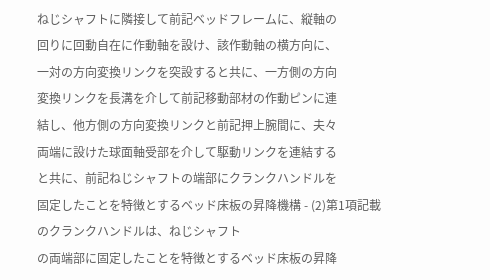ねじシャフトに隣接して前記ベッドフレームに、縦軸の
回りに回動自在に作動軸を設け、該作動軸の横方向に、
一対の方向変換リンクを突設すると共に、一方側の方向
変換リンクを長溝を介して前記移動部材の作動ピンに連
結し、他方側の方向変換リンクと前記押上腕間に、夫々
両端に設けた球面軸受部を介して駆動リンクを連結する
と共に、前記ねじシャフトの端部にクランクハンドルを
固定したことを特徴とするベッド床板の昇降機構 - (2)第1項記載のクランクハンドルは、ねじシャフト
の両端部に固定したことを特徴とするベッド床板の昇降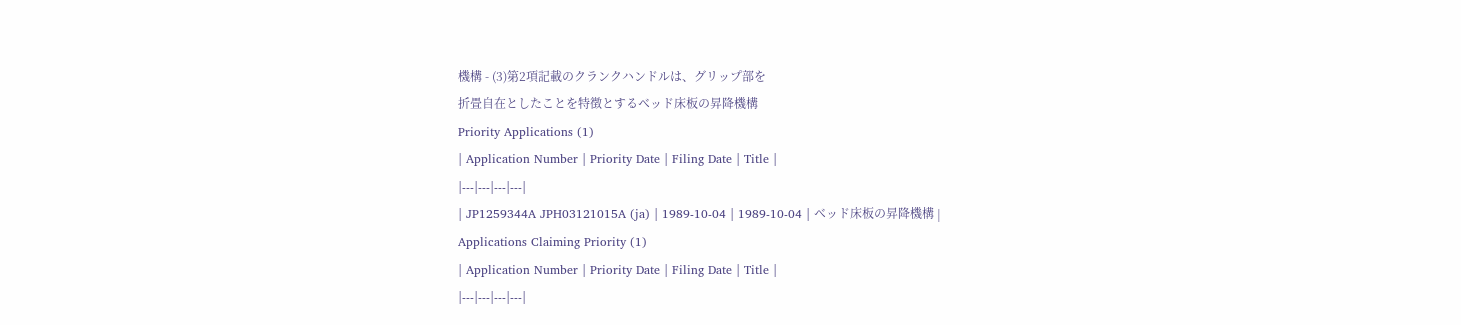機構 - (3)第2項記載のクランクハンドルは、グリップ部を
折畳自在としたことを特徴とするベッド床板の昇降機構
Priority Applications (1)
| Application Number | Priority Date | Filing Date | Title |
|---|---|---|---|
| JP1259344A JPH03121015A (ja) | 1989-10-04 | 1989-10-04 | ベッド床板の昇降機構 |
Applications Claiming Priority (1)
| Application Number | Priority Date | Filing Date | Title |
|---|---|---|---|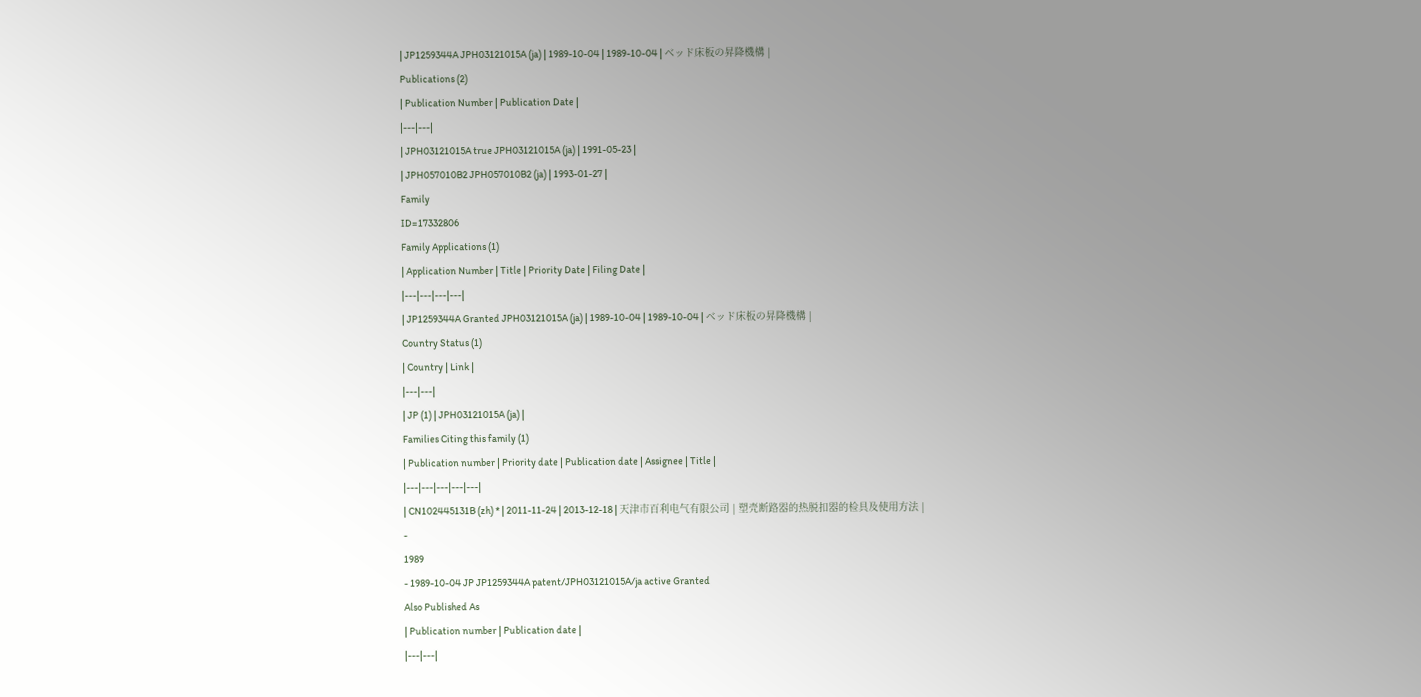| JP1259344A JPH03121015A (ja) | 1989-10-04 | 1989-10-04 | ベッド床板の昇降機構 |
Publications (2)
| Publication Number | Publication Date |
|---|---|
| JPH03121015A true JPH03121015A (ja) | 1991-05-23 |
| JPH057010B2 JPH057010B2 (ja) | 1993-01-27 |
Family
ID=17332806
Family Applications (1)
| Application Number | Title | Priority Date | Filing Date |
|---|---|---|---|
| JP1259344A Granted JPH03121015A (ja) | 1989-10-04 | 1989-10-04 | ベッド床板の昇降機構 |
Country Status (1)
| Country | Link |
|---|---|
| JP (1) | JPH03121015A (ja) |
Families Citing this family (1)
| Publication number | Priority date | Publication date | Assignee | Title |
|---|---|---|---|---|
| CN102445131B (zh) * | 2011-11-24 | 2013-12-18 | 天津市百利电气有限公司 | 塑壳断路器的热脱扣器的检具及使用方法 |
-
1989
- 1989-10-04 JP JP1259344A patent/JPH03121015A/ja active Granted
Also Published As
| Publication number | Publication date |
|---|---|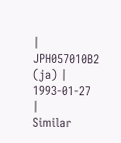| JPH057010B2 (ja) | 1993-01-27 |
Similar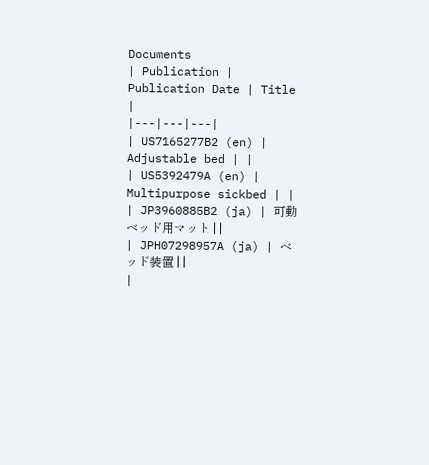Documents
| Publication | Publication Date | Title |
|---|---|---|
| US7165277B2 (en) | Adjustable bed | |
| US5392479A (en) | Multipurpose sickbed | |
| JP3960885B2 (ja) | 可動ベッド用マット | |
| JPH07298957A (ja) | ベッド装置 | |
|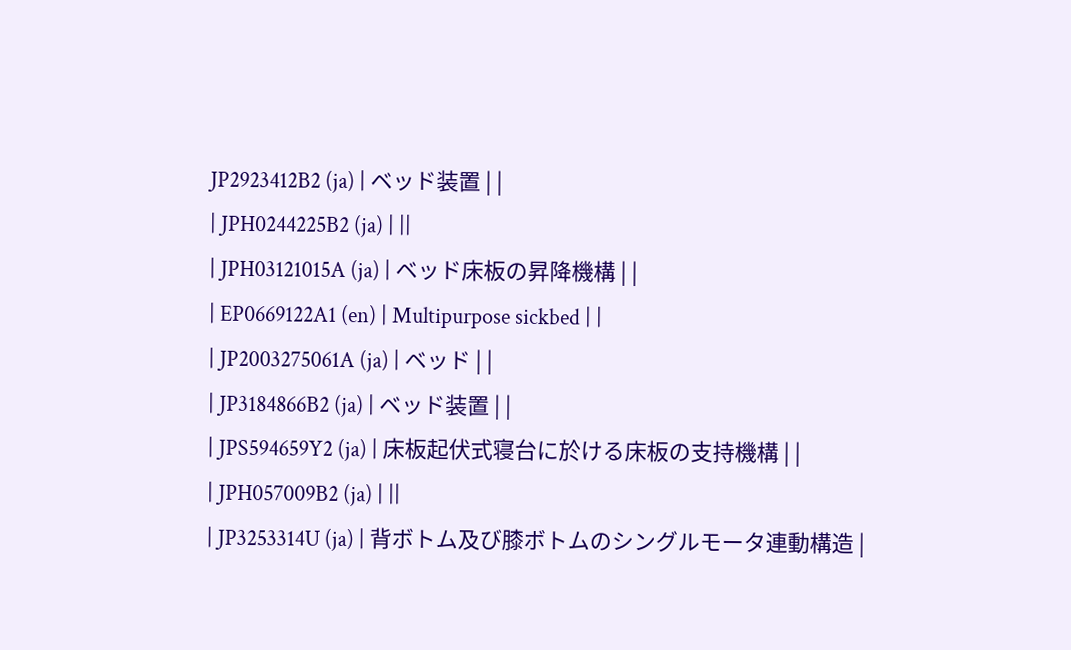JP2923412B2 (ja) | ベッド装置 | |
| JPH0244225B2 (ja) | ||
| JPH03121015A (ja) | ベッド床板の昇降機構 | |
| EP0669122A1 (en) | Multipurpose sickbed | |
| JP2003275061A (ja) | ベッド | |
| JP3184866B2 (ja) | ベッド装置 | |
| JPS594659Y2 (ja) | 床板起伏式寝台に於ける床板の支持機構 | |
| JPH057009B2 (ja) | ||
| JP3253314U (ja) | 背ボトム及び膝ボトムのシングルモータ連動構造 |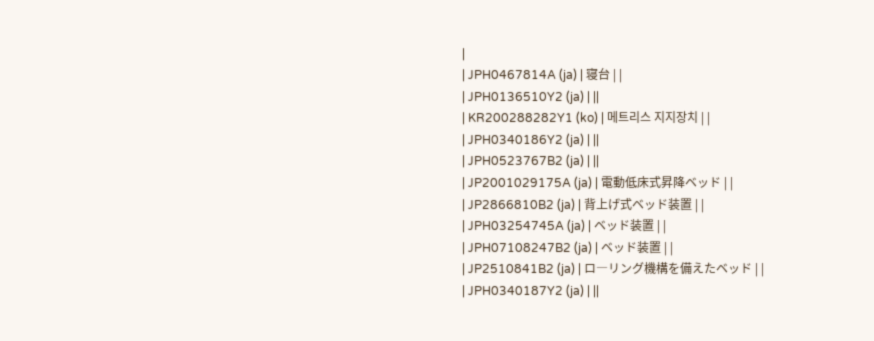|
| JPH0467814A (ja) | 寝台 | |
| JPH0136510Y2 (ja) | ||
| KR200288282Y1 (ko) | 메트리스 지지장치 | |
| JPH0340186Y2 (ja) | ||
| JPH0523767B2 (ja) | ||
| JP2001029175A (ja) | 電動低床式昇降ベッド | |
| JP2866810B2 (ja) | 背上げ式ベッド装置 | |
| JPH03254745A (ja) | ベッド装置 | |
| JPH07108247B2 (ja) | ベッド装置 | |
| JP2510841B2 (ja) | ロ―リング機構を備えたベッド | |
| JPH0340187Y2 (ja) | ||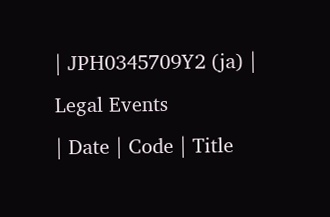| JPH0345709Y2 (ja) |
Legal Events
| Date | Code | Title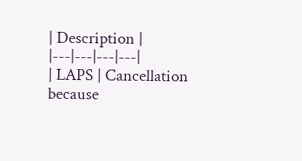| Description |
|---|---|---|---|
| LAPS | Cancellation because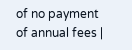of no payment of annual fees |